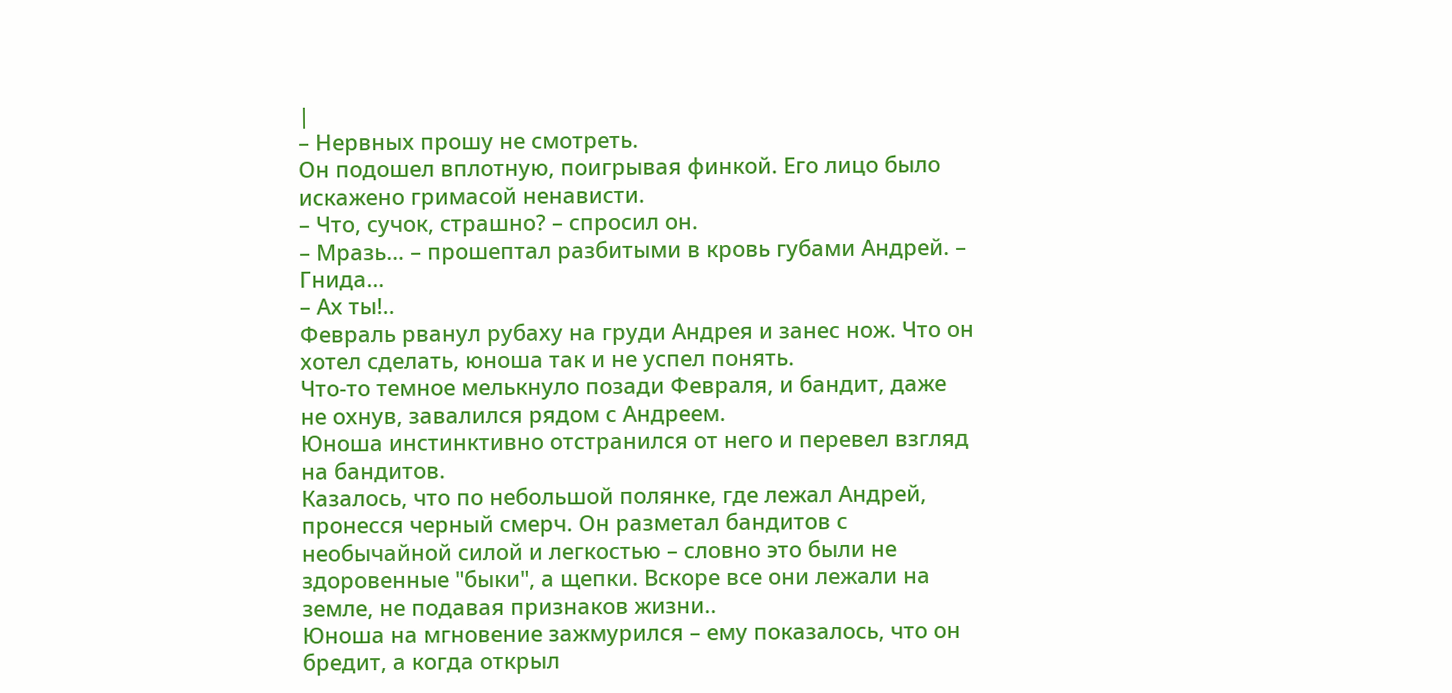|
– Нервных прошу не смотреть.
Он подошел вплотную, поигрывая финкой. Его лицо было искажено гримасой ненависти.
– Что, сучок, страшно? – спросил он.
– Мразь… – прошептал разбитыми в кровь губами Андрей. – Гнида…
– Ах ты!..
Февраль рванул рубаху на груди Андрея и занес нож. Что он хотел сделать, юноша так и не успел понять.
Что-то темное мелькнуло позади Февраля, и бандит, даже не охнув, завалился рядом с Андреем.
Юноша инстинктивно отстранился от него и перевел взгляд на бандитов.
Казалось, что по небольшой полянке, где лежал Андрей, пронесся черный смерч. Он разметал бандитов с необычайной силой и легкостью – словно это были не здоровенные "быки", а щепки. Вскоре все они лежали на земле, не подавая признаков жизни..
Юноша на мгновение зажмурился – ему показалось, что он бредит, а когда открыл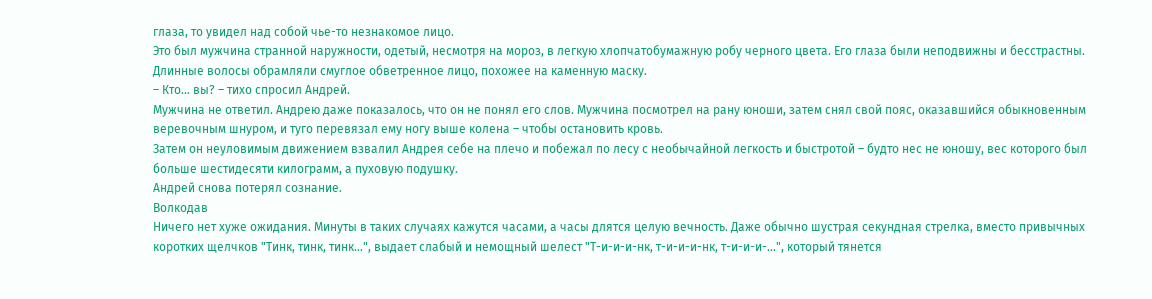глаза, то увидел над собой чье-то незнакомое лицо.
Это был мужчина странной наружности, одетый, несмотря на мороз, в легкую хлопчатобумажную робу черного цвета. Его глаза были неподвижны и бесстрастны. Длинные волосы обрамляли смуглое обветренное лицо, похожее на каменную маску.
– Кто… вы? – тихо спросил Андрей.
Мужчина не ответил. Андрею даже показалось, что он не понял его слов. Мужчина посмотрел на рану юноши, затем снял свой пояс, оказавшийся обыкновенным веревочным шнуром, и туго перевязал ему ногу выше колена – чтобы остановить кровь.
Затем он неуловимым движением взвалил Андрея себе на плечо и побежал по лесу с необычайной легкость и быстротой – будто нес не юношу, вес которого был больше шестидесяти килограмм, а пуховую подушку.
Андрей снова потерял сознание.
Волкодав
Ничего нет хуже ожидания. Минуты в таких случаях кажутся часами, а часы длятся целую вечность. Даже обычно шустрая секундная стрелка, вместо привычных коротких щелчков "Тинк, тинк, тинк…", выдает слабый и немощный шелест "Т-и-и-и-нк, т-и-и-и-нк, т-и-и-и-…", который тянется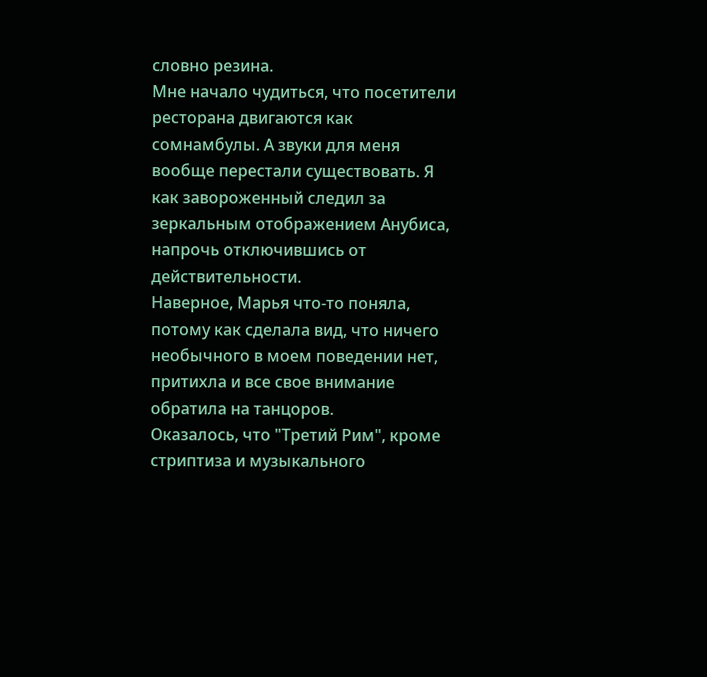словно резина.
Мне начало чудиться, что посетители ресторана двигаются как сомнамбулы. А звуки для меня вообще перестали существовать. Я как завороженный следил за зеркальным отображением Анубиса, напрочь отключившись от действительности.
Наверное, Марья что-то поняла, потому как сделала вид, что ничего необычного в моем поведении нет, притихла и все свое внимание обратила на танцоров.
Оказалось, что "Третий Рим", кроме стриптиза и музыкального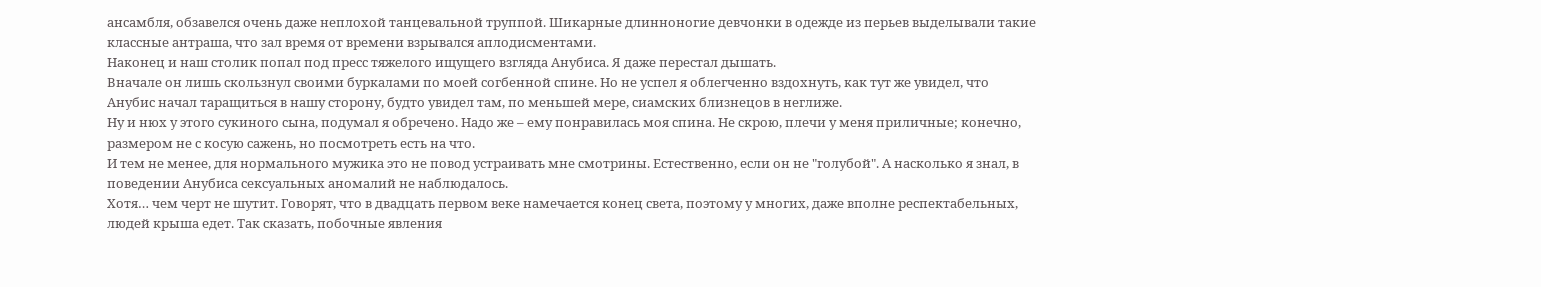ансамбля, обзавелся очень даже неплохой танцевальной труппой. Шикарные длинноногие девчонки в одежде из перьев выделывали такие классные антраша, что зал время от времени взрывался аплодисментами.
Наконец и наш столик попал под пресс тяжелого ищущего взгляда Анубиса. Я даже перестал дышать.
Вначале он лишь скользнул своими буркалами по моей согбенной спине. Но не успел я облегченно вздохнуть, как тут же увидел, что Анубис начал таращиться в нашу сторону, будто увидел там, по меньшей мере, сиамских близнецов в неглиже.
Ну и нюх у этого сукиного сына, подумал я обречено. Надо же – ему понравилась моя спина. Не скрою, плечи у меня приличные; конечно, размером не с косую сажень, но посмотреть есть на что.
И тем не менее, для нормального мужика это не повод устраивать мне смотрины. Естественно, если он не "голубой". А насколько я знал, в поведении Анубиса сексуальных аномалий не наблюдалось.
Хотя… чем черт не шутит. Говорят, что в двадцать первом веке намечается конец света, поэтому у многих, даже вполне респектабельных, людей крыша едет. Так сказать, побочные явления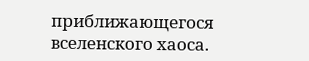приближающегося вселенского хаоса.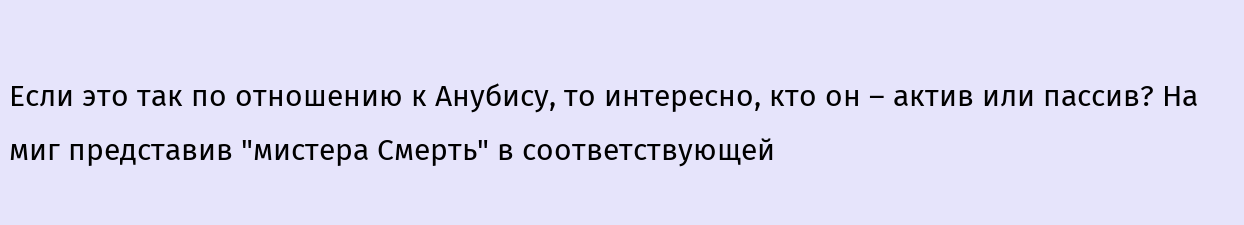Если это так по отношению к Анубису, то интересно, кто он – актив или пассив? На миг представив "мистера Смерть" в соответствующей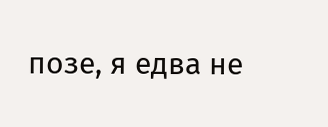позе, я едва не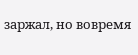заржал, но вовремя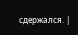сдержался. |